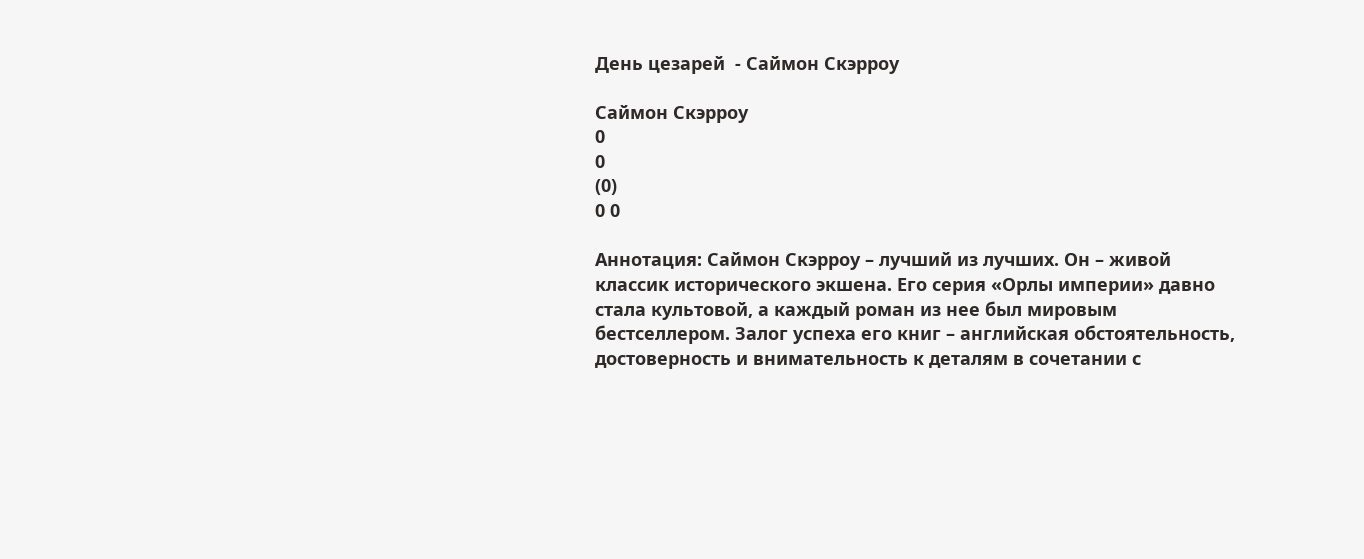День цезарей  - Саймон Скэрроу

Саймон Скэрроу
0
0
(0)
0 0

Аннотация: Саймон Скэрроу – лучший из лучших. Он – живой классик исторического экшена. Его серия «Орлы империи» давно стала культовой, а каждый роман из нее был мировым бестселлером. Залог успеха его книг – английская обстоятельность, достоверность и внимательность к деталям в сочетании с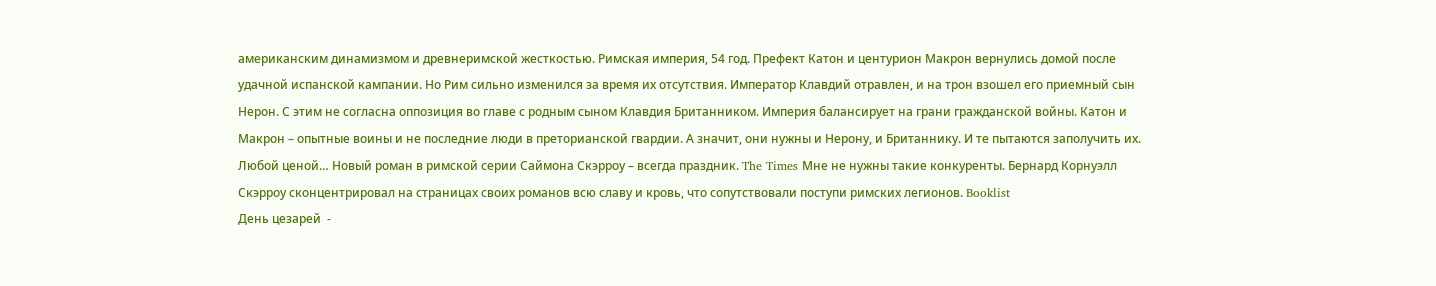американским динамизмом и древнеримской жесткостью. Римская империя, 54 год. Префект Катон и центурион Макрон вернулись домой после удачной испанской кампании. Но Рим сильно изменился за время их отсутствия. Император Клавдий отравлен, и на трон взошел его приемный сын Нерон. С этим не согласна оппозиция во главе с родным сыном Клавдия Британником. Империя балансирует на грани гражданской войны. Катон и Макрон – опытные воины и не последние люди в преторианской гвардии. А значит, они нужны и Нерону, и Британнику. И те пытаются заполучить их. Любой ценой… Новый роман в римской серии Саймона Скэрроу – всегда праздник. The Times Мне не нужны такие конкуренты. Бернард Корнуэлл Скэрроу сконцентрировал на страницах своих романов всю славу и кровь, что сопутствовали поступи римских легионов. Booklist
День цезарей  -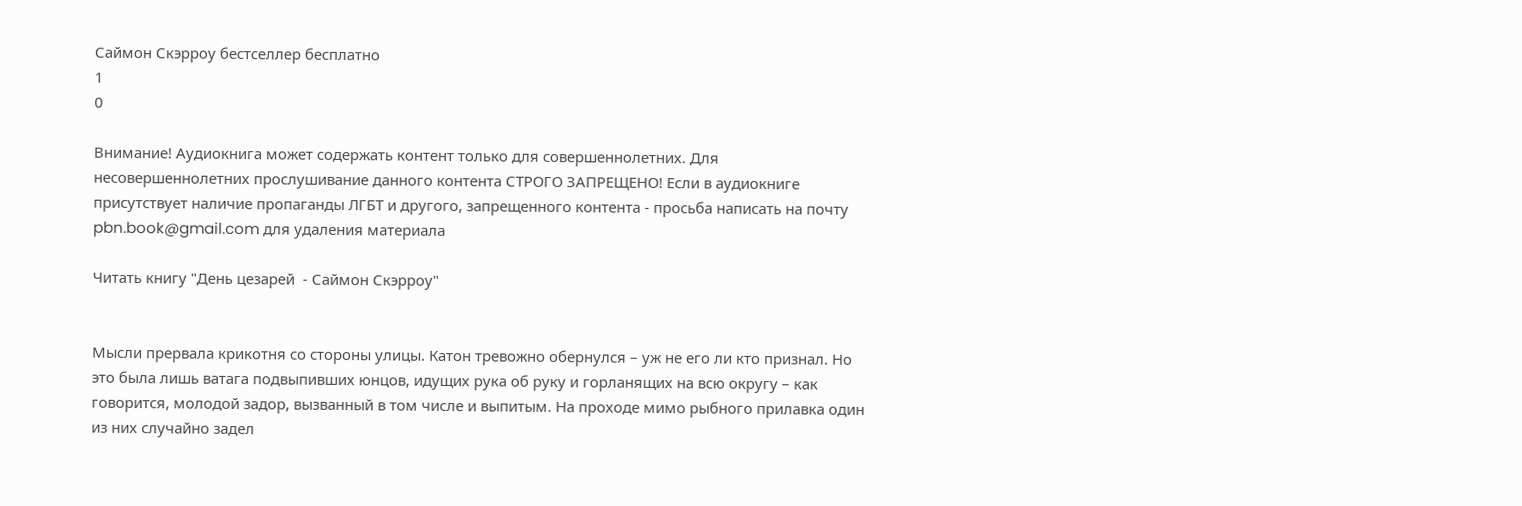Саймон Скэрроу бестселлер бесплатно
1
0

Внимание! Аудиокнига может содержать контент только для совершеннолетних. Для несовершеннолетних прослушивание данного контента СТРОГО ЗАПРЕЩЕНО! Если в аудиокниге присутствует наличие пропаганды ЛГБТ и другого, запрещенного контента - просьба написать на почту pbn.book@gmail.com для удаления материала

Читать книгу "День цезарей  - Саймон Скэрроу"


Мысли прервала крикотня со стороны улицы. Катон тревожно обернулся – уж не его ли кто признал. Но это была лишь ватага подвыпивших юнцов, идущих рука об руку и горланящих на всю округу – как говорится, молодой задор, вызванный в том числе и выпитым. На проходе мимо рыбного прилавка один из них случайно задел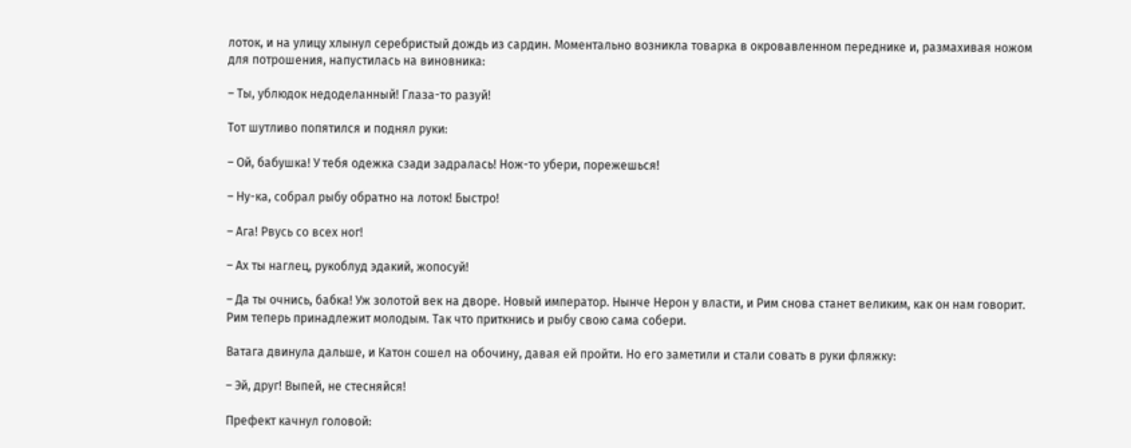лоток, и на улицу хлынул серебристый дождь из сардин. Моментально возникла товарка в окровавленном переднике и, размахивая ножом для потрошения, напустилась на виновника:

– Ты, ублюдок недоделанный! Глаза-то разуй!

Тот шутливо попятился и поднял руки:

– Ой, бабушка! У тебя одежка сзади задралась! Нож-то убери, порежешься!

– Ну-ка, собрал рыбу обратно на лоток! Быстро!

– Ага! Рвусь со всех ног!

– Ах ты наглец, рукоблуд эдакий, жопосуй!

– Да ты очнись, бабка! Уж золотой век на дворе. Новый император. Нынче Нерон у власти, и Рим снова станет великим, как он нам говорит. Рим теперь принадлежит молодым. Так что приткнись и рыбу свою сама собери.

Ватага двинула дальше, и Катон сошел на обочину, давая ей пройти. Но его заметили и стали совать в руки фляжку:

– Эй, друг! Выпей, не стесняйся!

Префект качнул головой: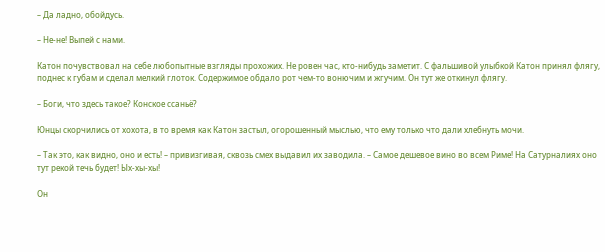– Да ладно, обойдусь.

– Не-не! Выпей с нами.

Катон почувствовал на себе любопытные взгляды прохожих. Не ровен час, кто-нибудь заметит. С фальшивой улыбкой Катон принял флягу, поднес к губам и сделал мелкий глоток. Содержимое обдало рот чем-то вонючим и жгучим. Он тут же откинул флягу.

– Боги, что здесь такое? Конское ссаньё?

Юнцы скорчились от хохота, в то время как Катон застыл, огорошенный мыслью, что ему только что дали хлебнуть мочи.

– Так это, как видно, оно и есть! – привизгивая, сквозь смех выдавил их заводила. – Самое дешевое вино во всем Риме! На Сатурналиях оно тут рекой течь будет! Ых-хы-хы!

Он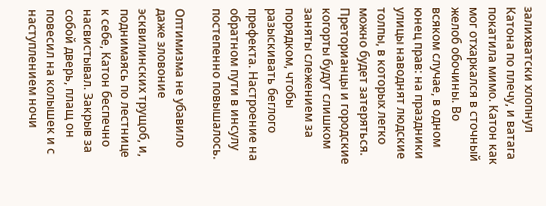залихватски хлопнул Катона по плечу, и ватага покатила мимо. Катон как мог отхаркался в сточный желоб обочины. Во всяком случае, в одном юнец прав: на праздники улицы наводнят людские толпы, в которых легко можно будет затеряться. Преторианцы и городские когорты будут слишком заняты слежением за порядком, чтобы разыскивать беглого префекта. Настроение на обратном пути в инсулу постепенно повышалось.

Оптимизма не убавило даже зловоние эсквилинских трущоб, и, поднимаясь по лестнице к себе, Катон беспечно насвистывал. Закрыв за собой дверь, плащ он повесил на колышек и с наступлением ночи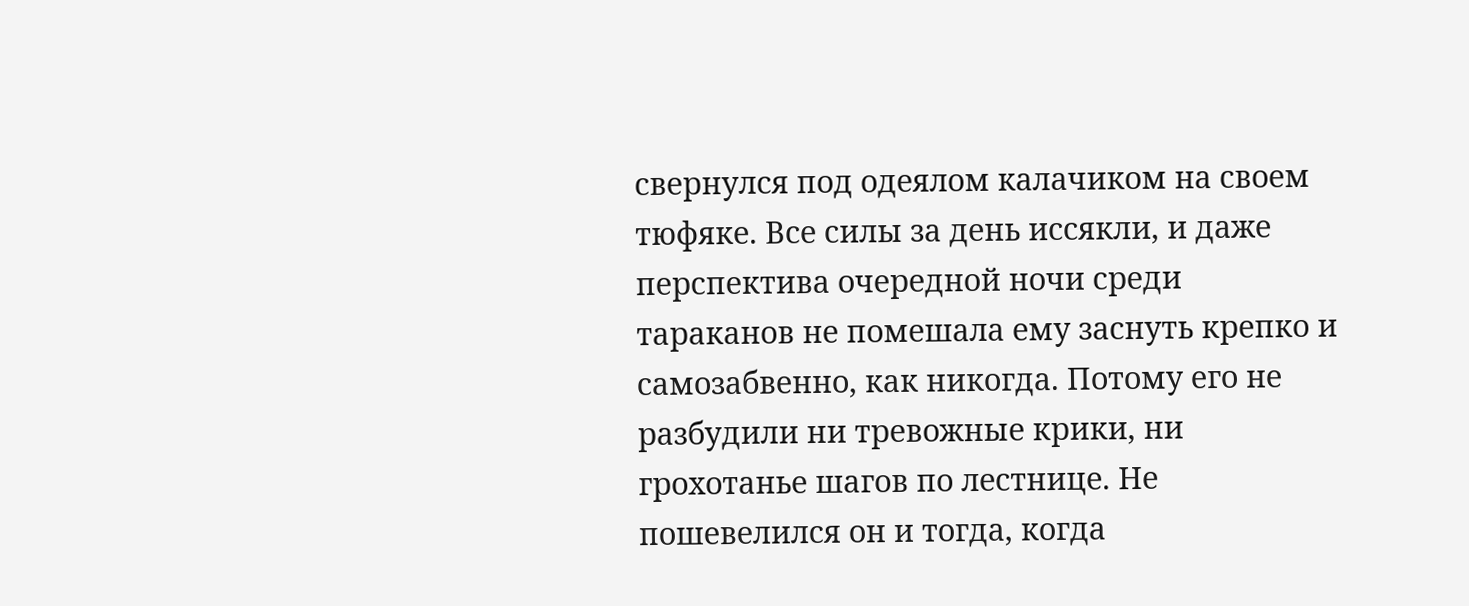свернулся под одеялом калачиком на своем тюфяке. Все силы за день иссякли, и даже перспектива очередной ночи среди тараканов не помешала ему заснуть крепко и самозабвенно, как никогда. Потому его не разбудили ни тревожные крики, ни грохотанье шагов по лестнице. Не пошевелился он и тогда, когда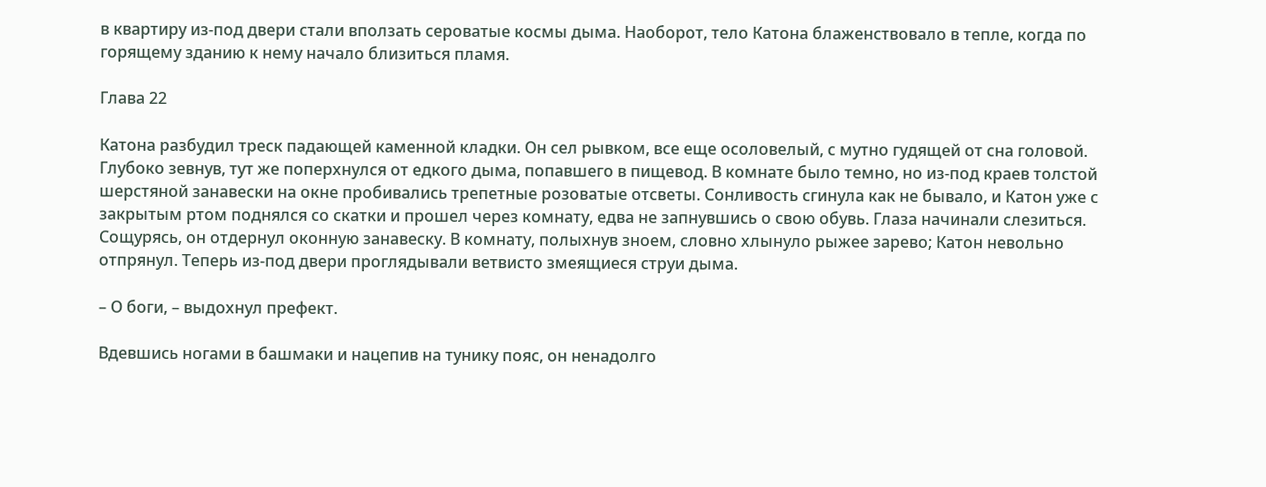в квартиру из-под двери стали вползать сероватые космы дыма. Наоборот, тело Катона блаженствовало в тепле, когда по горящему зданию к нему начало близиться пламя.

Глава 22

Катона разбудил треск падающей каменной кладки. Он сел рывком, все еще осоловелый, с мутно гудящей от сна головой. Глубоко зевнув, тут же поперхнулся от едкого дыма, попавшего в пищевод. В комнате было темно, но из-под краев толстой шерстяной занавески на окне пробивались трепетные розоватые отсветы. Сонливость сгинула как не бывало, и Катон уже с закрытым ртом поднялся со скатки и прошел через комнату, едва не запнувшись о свою обувь. Глаза начинали слезиться. Сощурясь, он отдернул оконную занавеску. В комнату, полыхнув зноем, словно хлынуло рыжее зарево; Катон невольно отпрянул. Теперь из-под двери проглядывали ветвисто змеящиеся струи дыма.

– О боги, – выдохнул префект.

Вдевшись ногами в башмаки и нацепив на тунику пояс, он ненадолго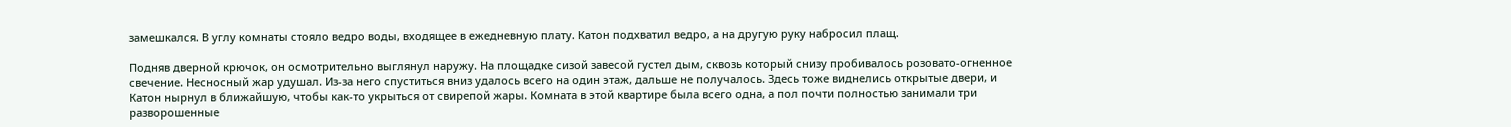замешкался. В углу комнаты стояло ведро воды, входящее в ежедневную плату. Катон подхватил ведро, а на другую руку набросил плащ.

Подняв дверной крючок, он осмотрительно выглянул наружу. На площадке сизой завесой густел дым, сквозь который снизу пробивалось розовато-огненное свечение. Несносный жар удушал. Из-за него спуститься вниз удалось всего на один этаж, дальше не получалось. Здесь тоже виднелись открытые двери, и Катон нырнул в ближайшую, чтобы как-то укрыться от свирепой жары. Комната в этой квартире была всего одна, а пол почти полностью занимали три разворошенные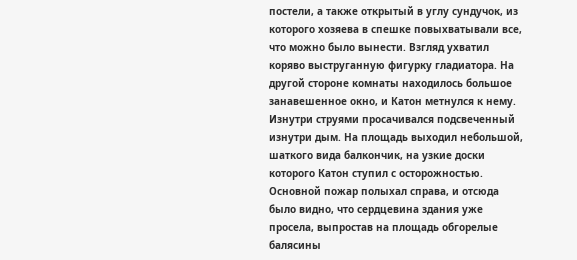постели, а также открытый в углу сундучок, из которого хозяева в спешке повыхватывали все, что можно было вынести. Взгляд ухватил коряво выструганную фигурку гладиатора. На другой стороне комнаты находилось большое занавешенное окно, и Катон метнулся к нему. Изнутри струями просачивался подсвеченный изнутри дым. На площадь выходил небольшой, шаткого вида балкончик, на узкие доски которого Катон ступил с осторожностью. Основной пожар полыхал справа, и отсюда было видно, что сердцевина здания уже просела, выпростав на площадь обгорелые балясины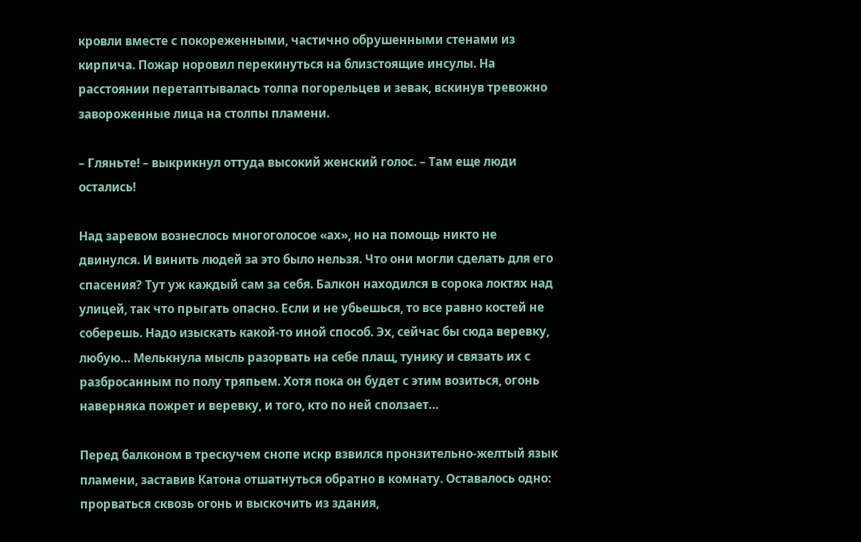кровли вместе с покореженными, частично обрушенными стенами из кирпича. Пожар норовил перекинуться на близстоящие инсулы. На расстоянии перетаптывалась толпа погорельцев и зевак, вскинув тревожно завороженные лица на столпы пламени.

– Гляньте! – выкрикнул оттуда высокий женский голос. – Там еще люди остались!

Над заревом вознеслось многоголосое «ах», но на помощь никто не двинулся. И винить людей за это было нельзя. Что они могли сделать для его спасения? Тут уж каждый сам за себя. Балкон находился в сорока локтях над улицей, так что прыгать опасно. Если и не убьешься, то все равно костей не соберешь. Надо изыскать какой-то иной способ. Эх, сейчас бы сюда веревку, любую… Мелькнула мысль разорвать на себе плащ, тунику и связать их с разбросанным по полу тряпьем. Хотя пока он будет с этим возиться, огонь наверняка пожрет и веревку, и того, кто по ней сползает…

Перед балконом в трескучем снопе искр взвился пронзительно-желтый язык пламени, заставив Катона отшатнуться обратно в комнату. Оставалось одно: прорваться сквозь огонь и выскочить из здания,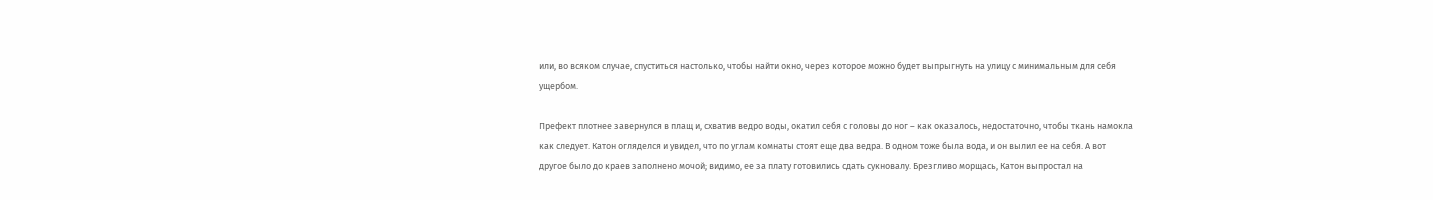или, во всяком случае, спуститься настолько, чтобы найти окно, через которое можно будет выпрыгнуть на улицу с минимальным для себя ущербом.

Префект плотнее завернулся в плащ и, схватив ведро воды, окатил себя с головы до ног – как оказалось, недостаточно, чтобы ткань намокла как следует. Катон огляделся и увидел, что по углам комнаты стоят еще два ведра. В одном тоже была вода, и он вылил ее на себя. А вот другое было до краев заполнено мочой; видимо, ее за плату готовились сдать сукновалу. Брезгливо морщась, Катон выпростал на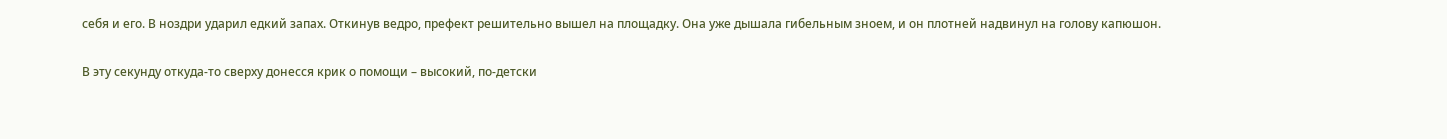себя и его. В ноздри ударил едкий запах. Откинув ведро, префект решительно вышел на площадку. Она уже дышала гибельным зноем, и он плотней надвинул на голову капюшон.

В эту секунду откуда-то сверху донесся крик о помощи – высокий, по-детски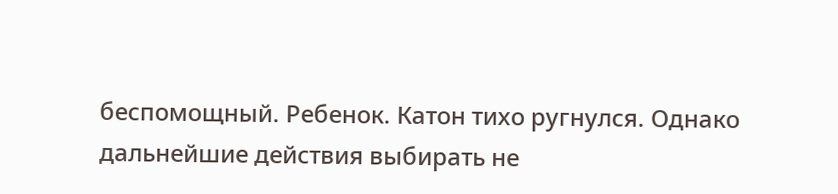беспомощный. Ребенок. Катон тихо ругнулся. Однако дальнейшие действия выбирать не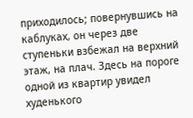приходилось; повернувшись на каблуках, он через две ступеньки взбежал на верхний этаж, на плач. Здесь на пороге одной из квартир увидел худенького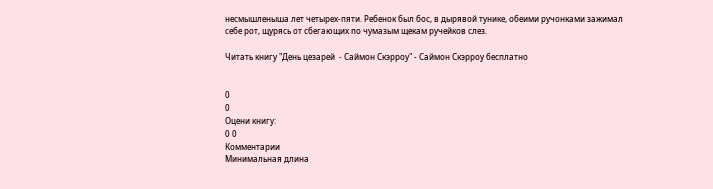несмышленыша лет четырех-пяти. Ребенок был бос, в дырявой тунике, обеими ручонками зажимал себе рот, щурясь от сбегающих по чумазым щекам ручейков слез.

Читать книгу "День цезарей  - Саймон Скэрроу" - Саймон Скэрроу бесплатно


0
0
Оцени книгу:
0 0
Комментарии
Минимальная длина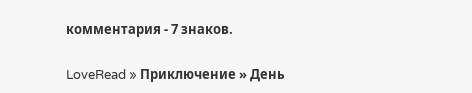комментария - 7 знаков.


LoveRead » Приключение » День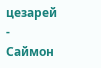цезарей  - Саймон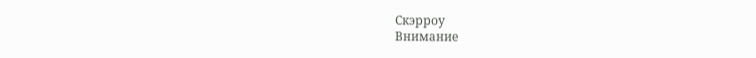Скэрроу
Внимание